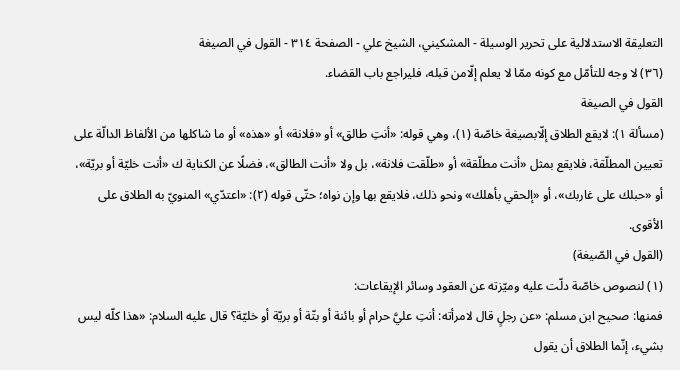التعليقة الاستدلالية على تحرير الوسيلة - المشكيني، الشيخ علي - الصفحة ٣١٤ - القول في الصيغة
(٣٦) لا وجه للتأمّل مع كونه ممّا لا يعلم إلّامن قبله، فليراجع باب القضاء.
القول في الصيغة
(مسألة ١): لايقع الطلاق إلّابصيغة خاصّة (١)، وهي قوله: «أنتِ طالق» أو «فلانة» أو «هذه» أو ما شاكلها من الألفاظ الدالّة على تعيين المطلّقة، فلايقع بمثل «أنت مطلّقة» أو «طلّقت فلانة»، بل ولا «أنت الطالق»، فضلًا عن الكناية ك «أنت خليّة أو بريّة»، أو «حبلك على غاربك»، أو «إلحقي بأهلك» ونحو ذلك، فلايقع بها وإن نواه؛ حتّى قوله (٢): «اعتدّي» المنويّ به الطلاق على الأقوى.
(القول في الصّيغة)
(١) لنصوص خاصّة دلّت عليه وميّزته عن العقود وسائر الإيقاعات:
فمنها: صحيح ابن مسلم: «عن رجلٍ قال لامرأته: أنتِ عليَّ حرام أو بائنة أو بتّة أو بريّة أو خليّة؟ قال عليه السلام: «هذا كلّه ليس بشيء، إنّما الطلاق أن يقول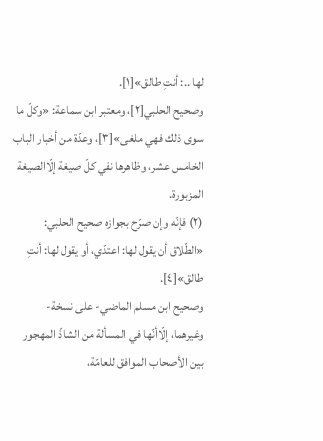لها ..: أنتِ طالق»[١].
وصحيح الحلبي[٢]، ومعتبر ابن سماعة: «وكلّ ما سوى ذلك فهي ملغى»[٣]، وعدّة من أخبار الباب الخامس عشر، وظاهرها نفي كلّ صيغة إلّاالصيغة المزبورة.
(٢) فإنّه وإن صرّح بجوازه صحيح الحلبي: «الطّلاق أن يقول لها: اعتدّي، أو يقول لها: أنتِ طالق»[٤].
وصحيح ابن مسلم الماضي- على نسخة- وغيرهما، إلّاأنّها في المسألة من الشاذّ المهجور بين الأصحاب الموافق للعامّة،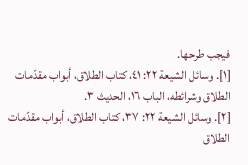فيجب طرحها.
[١]. وسائل الشيعة ٢٢: ٤١، كتاب الطلاق، أبواب مقدّمات الطلاق وشرائطه، الباب ١٦، الحديث ٣.
[٢]. وسائل الشيعة ٢٢: ٣٧، كتاب الطلاق، أبواب مقدّمات الطلاق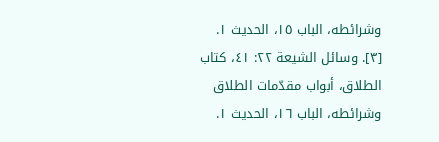وشرائطه، الباب ١٥، الحديث ١.
[٣]. وسائل الشيعة ٢٢: ٤١، كتاب الطلاق، أبواب مقدّمات الطلاق وشرائطه، الباب ١٦، الحديث ١.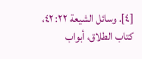[٤]. وسائل الشيعة ٢٢: ٤٢، كتاب الطلاق، أبواب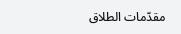مقدّمات الطلاق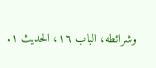وشرائطه، الباب ١٦، الحديث ١.